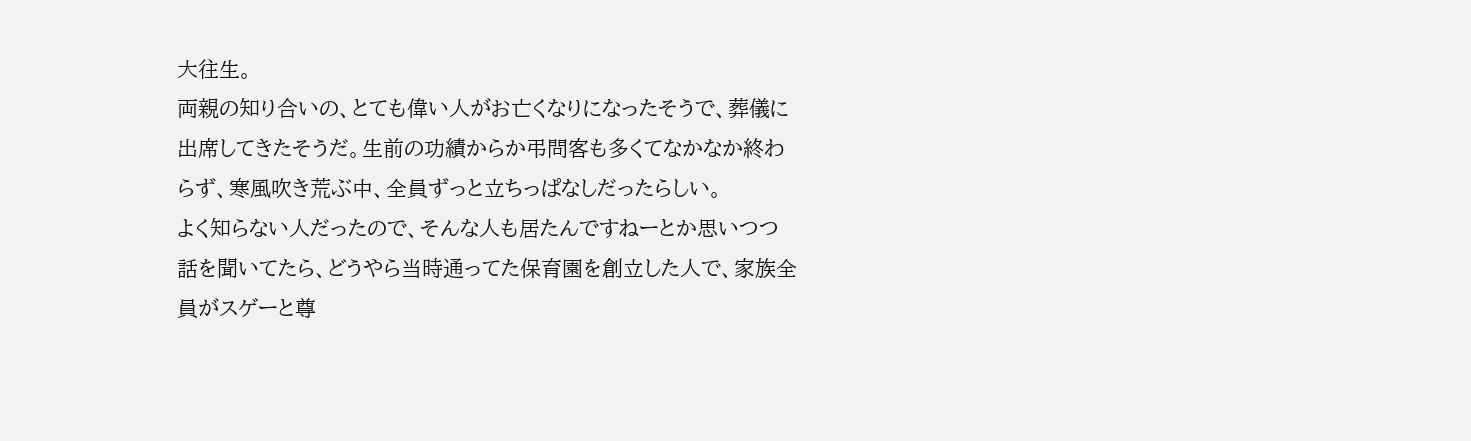大往生。
両親の知り合いの、とても偉い人がお亡くなりになったそうで、葬儀に出席してきたそうだ。生前の功績からか弔問客も多くてなかなか終わらず、寒風吹き荒ぶ中、全員ずっと立ちっぱなしだったらしい。
よく知らない人だったので、そんな人も居たんですねーとか思いつつ話を聞いてたら、どうやら当時通ってた保育園を創立した人で、家族全員がスゲーと尊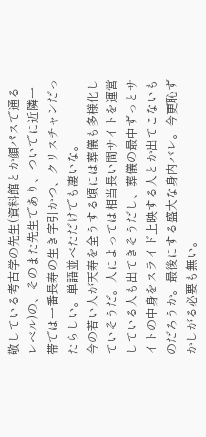敬している考古学の先生(資料館とか顔パスで通るレベル)の、そのまた先生であり、ついでに近隣一帯では一番長寿の生き字引かつ、クリスチャンだったらしい。単語並べただけでも凄いな。
今の若い人が天寿を全うする頃には葬儀も多様化していそうだ。人によっては相当長い間サイトを運営している人も出てきそうだし、葬儀の最中ずっとサイトの中身をスライド上映する人とか出てこないものだろうか。最後にする盛大な身内バレ。今更恥ずかしがる必要も無い。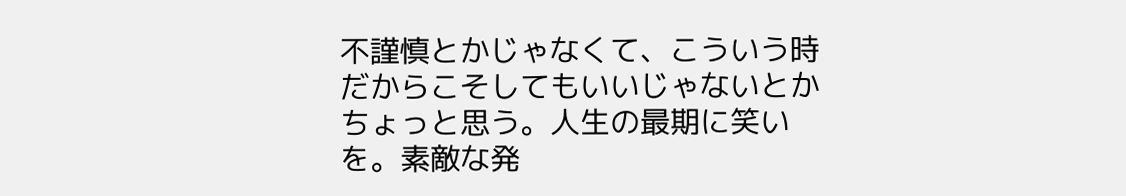不謹慎とかじゃなくて、こういう時だからこそしてもいいじゃないとかちょっと思う。人生の最期に笑いを。素敵な発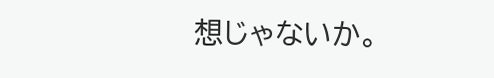想じゃないか。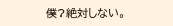僕?絶対しない。